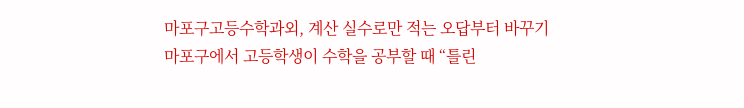마포구고등수학과외, 계산 실수로만 적는 오답부터 바꾸기
마포구에서 고등학생이 수학을 공부할 때 “틀린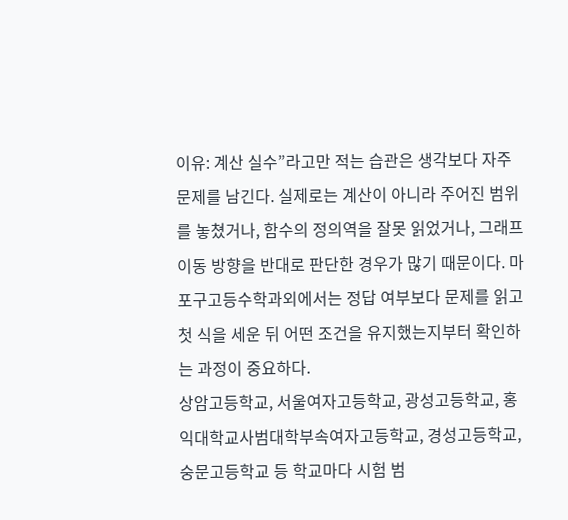이유: 계산 실수”라고만 적는 습관은 생각보다 자주 문제를 남긴다. 실제로는 계산이 아니라 주어진 범위를 놓쳤거나, 함수의 정의역을 잘못 읽었거나, 그래프 이동 방향을 반대로 판단한 경우가 많기 때문이다. 마포구고등수학과외에서는 정답 여부보다 문제를 읽고 첫 식을 세운 뒤 어떤 조건을 유지했는지부터 확인하는 과정이 중요하다.
상암고등학교, 서울여자고등학교, 광성고등학교, 홍익대학교사범대학부속여자고등학교, 경성고등학교, 숭문고등학교 등 학교마다 시험 범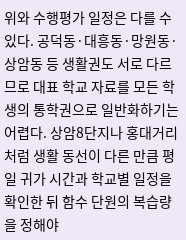위와 수행평가 일정은 다를 수 있다. 공덕동·대흥동·망원동·상암동 등 생활권도 서로 다르므로 대표 학교 자료를 모든 학생의 통학권으로 일반화하기는 어렵다. 상암8단지나 홍대거리처럼 생활 동선이 다른 만큼 평일 귀가 시간과 학교별 일정을 확인한 뒤 함수 단원의 복습량을 정해야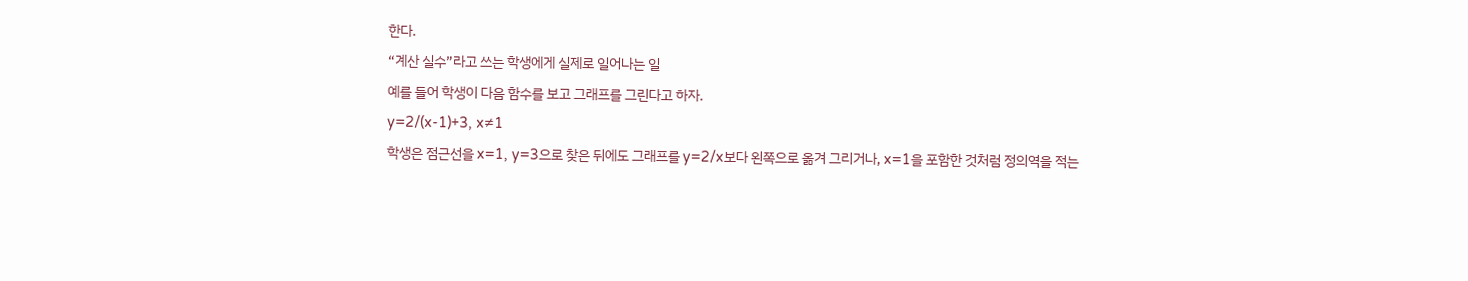한다.
“계산 실수”라고 쓰는 학생에게 실제로 일어나는 일
예를 들어 학생이 다음 함수를 보고 그래프를 그린다고 하자.
y=2/(x-1)+3, x≠1
학생은 점근선을 x=1, y=3으로 찾은 뒤에도 그래프를 y=2/x보다 왼쪽으로 옮겨 그리거나, x=1을 포함한 것처럼 정의역을 적는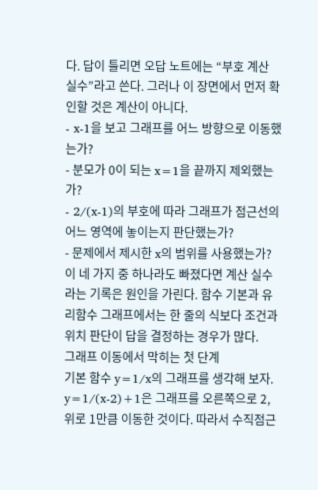다. 답이 틀리면 오답 노트에는 “부호 계산 실수”라고 쓴다. 그러나 이 장면에서 먼저 확인할 것은 계산이 아니다.
- x-1을 보고 그래프를 어느 방향으로 이동했는가?
- 분모가 0이 되는 x=1을 끝까지 제외했는가?
- 2/(x-1)의 부호에 따라 그래프가 점근선의 어느 영역에 놓이는지 판단했는가?
- 문제에서 제시한 x의 범위를 사용했는가?
이 네 가지 중 하나라도 빠졌다면 계산 실수라는 기록은 원인을 가린다. 함수 기본과 유리함수 그래프에서는 한 줄의 식보다 조건과 위치 판단이 답을 결정하는 경우가 많다.
그래프 이동에서 막히는 첫 단계
기본 함수 y=1/x의 그래프를 생각해 보자. y=1/(x-2)+1은 그래프를 오른쪽으로 2, 위로 1만큼 이동한 것이다. 따라서 수직점근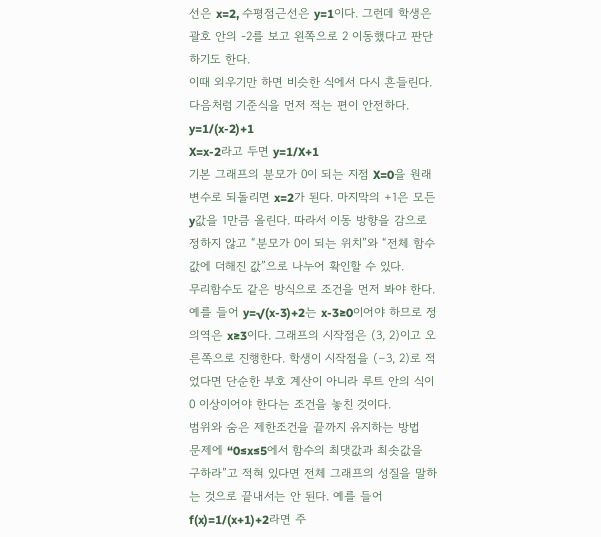선은 x=2, 수평점근선은 y=1이다. 그런데 학생은 괄호 안의 -2를 보고 왼쪽으로 2 이동했다고 판단하기도 한다.
이때 외우기만 하면 비슷한 식에서 다시 흔들린다. 다음처럼 기준식을 먼저 적는 편이 안전하다.
y=1/(x-2)+1
X=x-2라고 두면 y=1/X+1
기본 그래프의 분모가 0이 되는 지점 X=0을 원래 변수로 되돌리면 x=2가 된다. 마지막의 +1은 모든 y값을 1만큼 올린다. 따라서 이동 방향을 감으로 정하지 않고 “분모가 0이 되는 위치”와 “전체 함수값에 더해진 값”으로 나누어 확인할 수 있다.
무리함수도 같은 방식으로 조건을 먼저 봐야 한다. 예를 들어 y=√(x-3)+2는 x-3≥0이어야 하므로 정의역은 x≥3이다. 그래프의 시작점은 (3, 2)이고 오른쪽으로 진행한다. 학생이 시작점을 (−3, 2)로 적었다면 단순한 부호 계산이 아니라 루트 안의 식이 0 이상이어야 한다는 조건을 놓친 것이다.
범위와 숨은 제한조건을 끝까지 유지하는 방법
문제에 “0≤x≤5에서 함수의 최댓값과 최솟값을 구하라”고 적혀 있다면 전체 그래프의 성질을 말하는 것으로 끝내서는 안 된다. 예를 들어 f(x)=1/(x+1)+2라면 주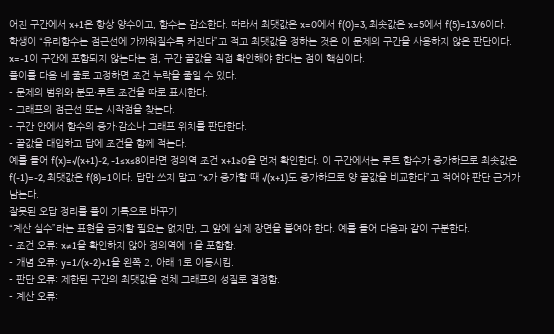어진 구간에서 x+1은 항상 양수이고, 함수는 감소한다. 따라서 최댓값은 x=0에서 f(0)=3, 최솟값은 x=5에서 f(5)=13/6이다.
학생이 “유리함수는 점근선에 가까워질수록 커진다”고 적고 최댓값을 정하는 것은 이 문제의 구간을 사용하지 않은 판단이다. x=-1이 구간에 포함되지 않는다는 점, 구간 끝값을 직접 확인해야 한다는 점이 핵심이다.
풀이를 다음 네 줄로 고정하면 조건 누락을 줄일 수 있다.
- 문제의 범위와 분모·루트 조건을 따로 표시한다.
- 그래프의 점근선 또는 시작점을 찾는다.
- 구간 안에서 함수의 증가·감소나 그래프 위치를 판단한다.
- 끝값을 대입하고 답에 조건을 함께 적는다.
예를 들어 f(x)=√(x+1)-2, -1≤x≤8이라면 정의역 조건 x+1≥0을 먼저 확인한다. 이 구간에서는 루트 함수가 증가하므로 최솟값은 f(-1)=-2, 최댓값은 f(8)=1이다. 답만 쓰지 말고 “x가 증가할 때 √(x+1)도 증가하므로 양 끝값을 비교한다”고 적어야 판단 근거가 남는다.
잘못된 오답 정리를 풀이 기록으로 바꾸기
“계산 실수”라는 표현을 금지할 필요는 없지만, 그 앞에 실제 장면을 붙여야 한다. 예를 들어 다음과 같이 구분한다.
- 조건 오류: x≠1을 확인하지 않아 정의역에 1을 포함함.
- 개념 오류: y=1/(x-2)+1을 왼쪽 2, 아래 1로 이동시킴.
- 판단 오류: 제한된 구간의 최댓값을 전체 그래프의 성질로 결정함.
- 계산 오류: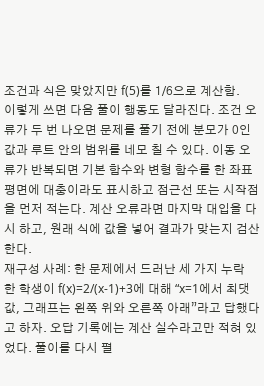조건과 식은 맞았지만 f(5)를 1/6으로 계산함.
이렇게 쓰면 다음 풀이 행동도 달라진다. 조건 오류가 두 번 나오면 문제를 풀기 전에 분모가 0인 값과 루트 안의 범위를 네모 칠 수 있다. 이동 오류가 반복되면 기본 함수와 변형 함수를 한 좌표평면에 대충이라도 표시하고 점근선 또는 시작점을 먼저 적는다. 계산 오류라면 마지막 대입을 다시 하고, 원래 식에 값을 넣어 결과가 맞는지 검산한다.
재구성 사례: 한 문제에서 드러난 세 가지 누락
한 학생이 f(x)=2/(x-1)+3에 대해 “x=1에서 최댓값, 그래프는 왼쪽 위와 오른쪽 아래”라고 답했다고 하자. 오답 기록에는 계산 실수라고만 적혀 있었다. 풀이를 다시 펼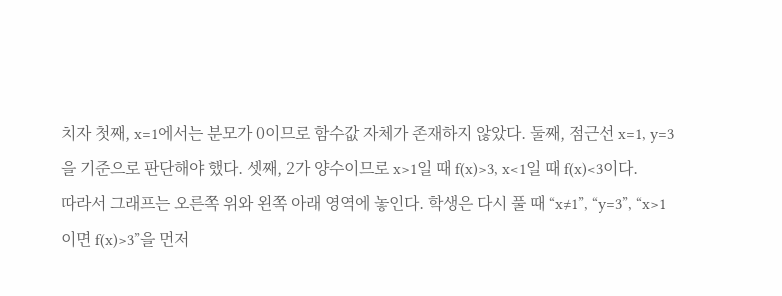치자 첫째, x=1에서는 분모가 0이므로 함수값 자체가 존재하지 않았다. 둘째, 점근선 x=1, y=3을 기준으로 판단해야 했다. 셋째, 2가 양수이므로 x>1일 때 f(x)>3, x<1일 때 f(x)<3이다.
따라서 그래프는 오른쪽 위와 왼쪽 아래 영역에 놓인다. 학생은 다시 풀 때 “x≠1”, “y=3”, “x>1이면 f(x)>3”을 먼저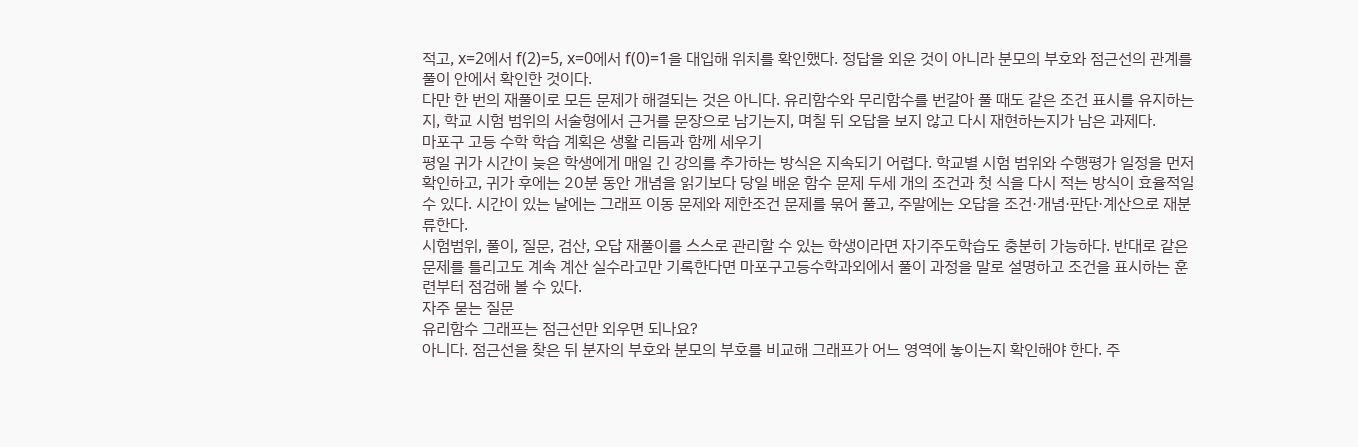적고, x=2에서 f(2)=5, x=0에서 f(0)=1을 대입해 위치를 확인했다. 정답을 외운 것이 아니라 분모의 부호와 점근선의 관계를 풀이 안에서 확인한 것이다.
다만 한 번의 재풀이로 모든 문제가 해결되는 것은 아니다. 유리함수와 무리함수를 번갈아 풀 때도 같은 조건 표시를 유지하는지, 학교 시험 범위의 서술형에서 근거를 문장으로 남기는지, 며칠 뒤 오답을 보지 않고 다시 재현하는지가 남은 과제다.
마포구 고등 수학 학습 계획은 생활 리듬과 함께 세우기
평일 귀가 시간이 늦은 학생에게 매일 긴 강의를 추가하는 방식은 지속되기 어렵다. 학교별 시험 범위와 수행평가 일정을 먼저 확인하고, 귀가 후에는 20분 동안 개념을 읽기보다 당일 배운 함수 문제 두세 개의 조건과 첫 식을 다시 적는 방식이 효율적일 수 있다. 시간이 있는 날에는 그래프 이동 문제와 제한조건 문제를 묶어 풀고, 주말에는 오답을 조건·개념·판단·계산으로 재분류한다.
시험범위, 풀이, 질문, 검산, 오답 재풀이를 스스로 관리할 수 있는 학생이라면 자기주도학습도 충분히 가능하다. 반대로 같은 문제를 틀리고도 계속 계산 실수라고만 기록한다면 마포구고등수학과외에서 풀이 과정을 말로 설명하고 조건을 표시하는 훈련부터 점검해 볼 수 있다.
자주 묻는 질문
유리함수 그래프는 점근선만 외우면 되나요?
아니다. 점근선을 찾은 뒤 분자의 부호와 분모의 부호를 비교해 그래프가 어느 영역에 놓이는지 확인해야 한다. 주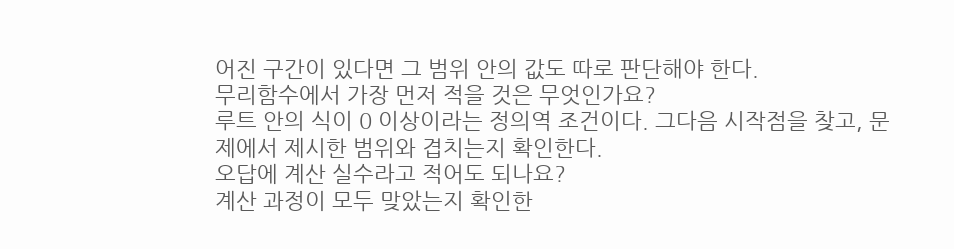어진 구간이 있다면 그 범위 안의 값도 따로 판단해야 한다.
무리함수에서 가장 먼저 적을 것은 무엇인가요?
루트 안의 식이 0 이상이라는 정의역 조건이다. 그다음 시작점을 찾고, 문제에서 제시한 범위와 겹치는지 확인한다.
오답에 계산 실수라고 적어도 되나요?
계산 과정이 모두 맞았는지 확인한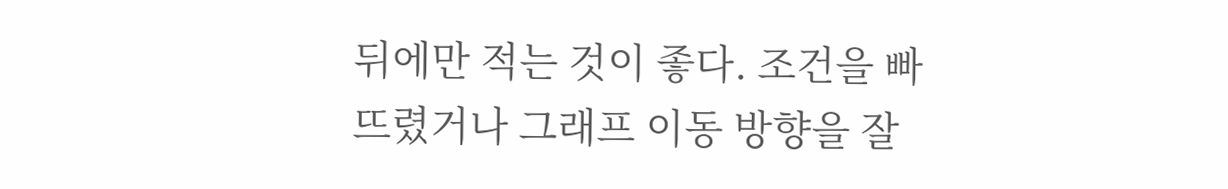뒤에만 적는 것이 좋다. 조건을 빠뜨렸거나 그래프 이동 방향을 잘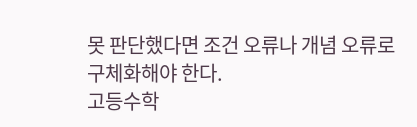못 판단했다면 조건 오류나 개념 오류로 구체화해야 한다.
고등수학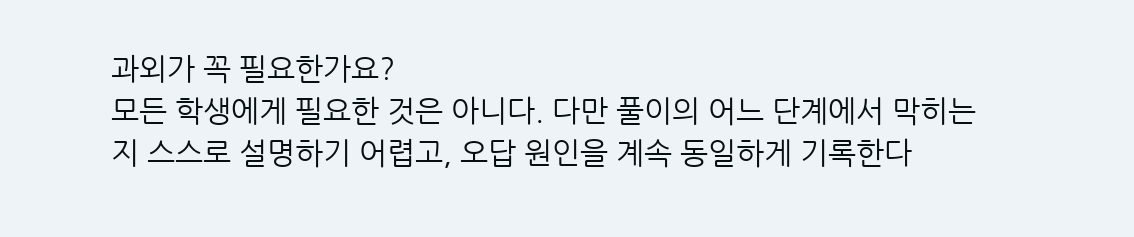과외가 꼭 필요한가요?
모든 학생에게 필요한 것은 아니다. 다만 풀이의 어느 단계에서 막히는지 스스로 설명하기 어렵고, 오답 원인을 계속 동일하게 기록한다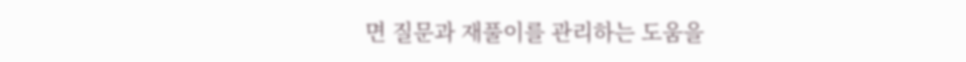면 질문과 재풀이를 관리하는 도움을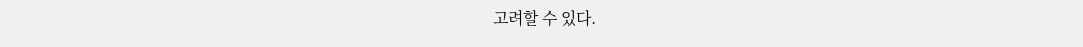고려할 수 있다.